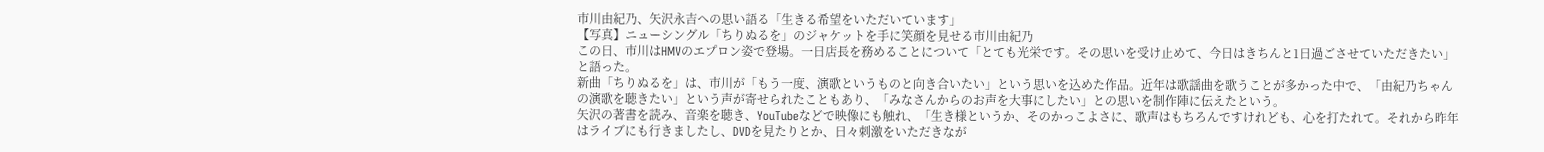市川由紀乃、矢沢永吉への思い語る「生きる希望をいただいています」
【写真】ニューシングル「ちりぬるを」のジャケットを手に笑顔を見せる市川由紀乃
この日、市川はHMVのエプロン姿で登場。一日店長を務めることについて「とても光栄です。その思いを受け止めて、今日はきちんと1日過ごさせていただきたい」と語った。
新曲「ちりぬるを」は、市川が「もう一度、演歌というものと向き合いたい」という思いを込めた作品。近年は歌謡曲を歌うことが多かった中で、「由紀乃ちゃんの演歌を聴きたい」という声が寄せられたこともあり、「みなさんからのお声を大事にしたい」との思いを制作陣に伝えたという。
矢沢の著書を読み、音楽を聴き、YouTubeなどで映像にも触れ、「生き様というか、そのかっこよさに、歌声はもちろんですけれども、心を打たれて。それから昨年はライブにも行きましたし、DVDを見たりとか、日々刺激をいただきなが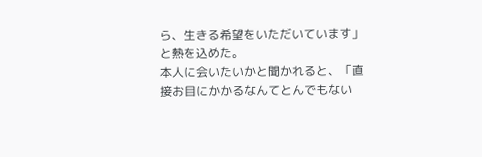ら、生きる希望をいただいています」と熱を込めた。
本人に会いたいかと聞かれると、「直接お目にかかるなんてとんでもない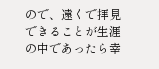ので、遠くで拝見できることが生涯の中であったら幸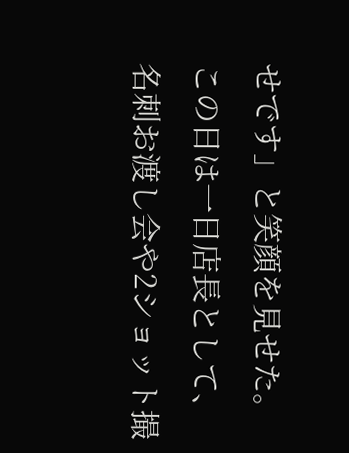せです」と笑顔を見せた。
この日は一日店長として、名刺お渡し会や2ショット撮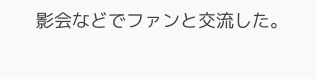影会などでファンと交流した。